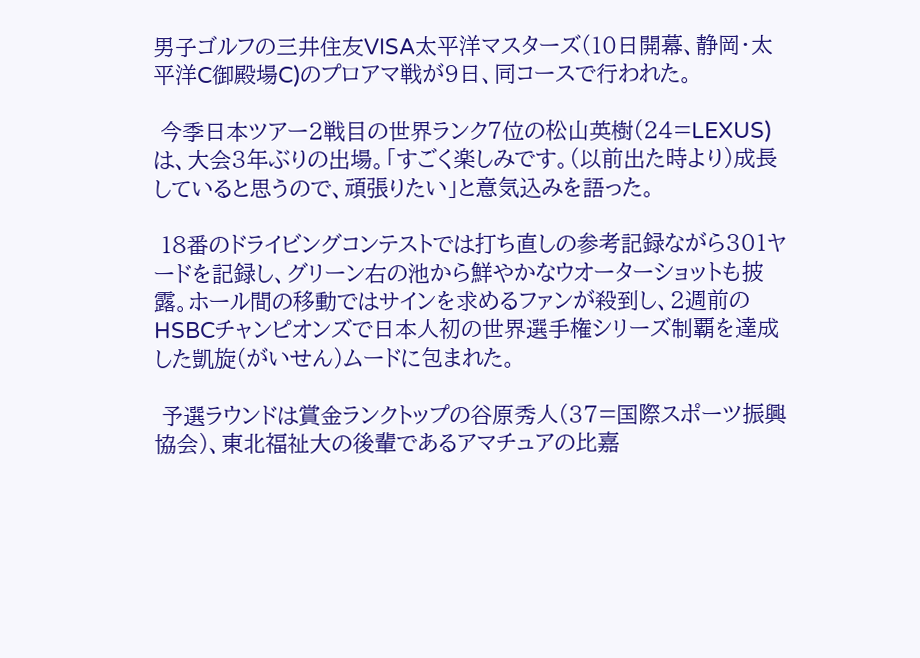男子ゴルフの三井住友VISA太平洋マスターズ(10日開幕、静岡・太平洋C御殿場C)のプロアマ戦が9日、同コースで行われた。

 今季日本ツアー2戦目の世界ランク7位の松山英樹(24=LEXUS)は、大会3年ぶりの出場。「すごく楽しみです。(以前出た時より)成長していると思うので、頑張りたい」と意気込みを語った。

 18番のドライビングコンテストでは打ち直しの参考記録ながら301ヤードを記録し、グリーン右の池から鮮やかなウオーターショットも披露。ホール間の移動ではサインを求めるファンが殺到し、2週前のHSBCチャンピオンズで日本人初の世界選手権シリーズ制覇を達成した凱旋(がいせん)ムードに包まれた。

 予選ラウンドは賞金ランクトップの谷原秀人(37=国際スポーツ振興協会)、東北福祉大の後輩であるアマチュアの比嘉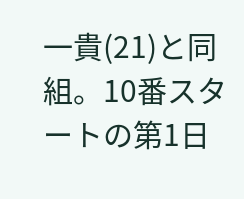一貴(21)と同組。10番スタートの第1日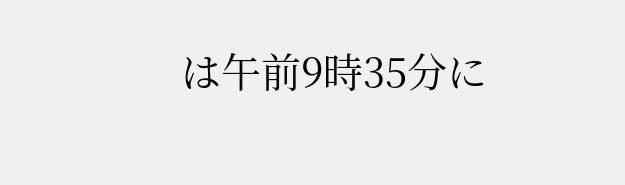は午前9時35分に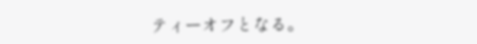ティーオフとなる。